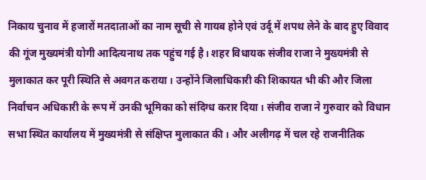निकाय चुनाव में हजारों मतदाताओं का नाम सूची से गायब होने एवं उर्दू में शपथ लेने के बाद हुए विवाद की गूंज मुख्यमंत्री योगी आदित्यनाथ तक पहुंच गई है। शहर विधायक संजीव राजा ने मुख्यमंत्री से मुलाकात कर पूरी स्थिति से अवगत कराया। उन्होंने जिलाधिकारी की शिकायत भी की और जिला निर्वाचन अधिकारी के रूप में उनकी भूमिका को संदिग्ध करार दिया। संजीव राजा ने गुरुवार को विधान सभा स्थित कार्यालय में मुख्यमंत्री से संक्षिप्त मुलाकात की। और अलीगढ़ में चल रहे राजनीतिक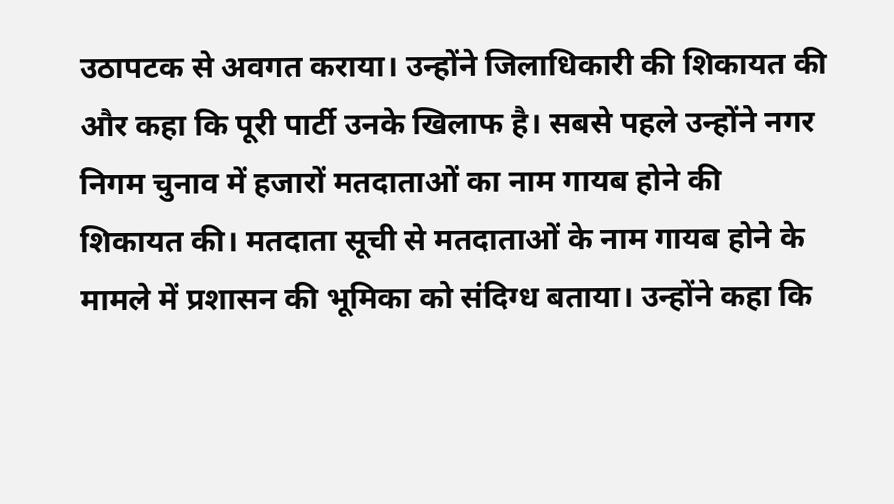उठापटक से अवगत कराया। उन्होंने जिलाधिकारी की शिकायत की और कहा कि पूरी पार्टी उनके खिलाफ है। सबसे पहले उन्होंने नगर निगम चुनाव में हजारों मतदाताओं का नाम गायब होने की शिकायत की। मतदाता सूची से मतदाताओं के नाम गायब होने के मामले में प्रशासन की भूमिका को संदिग्ध बताया। उन्होंने कहा कि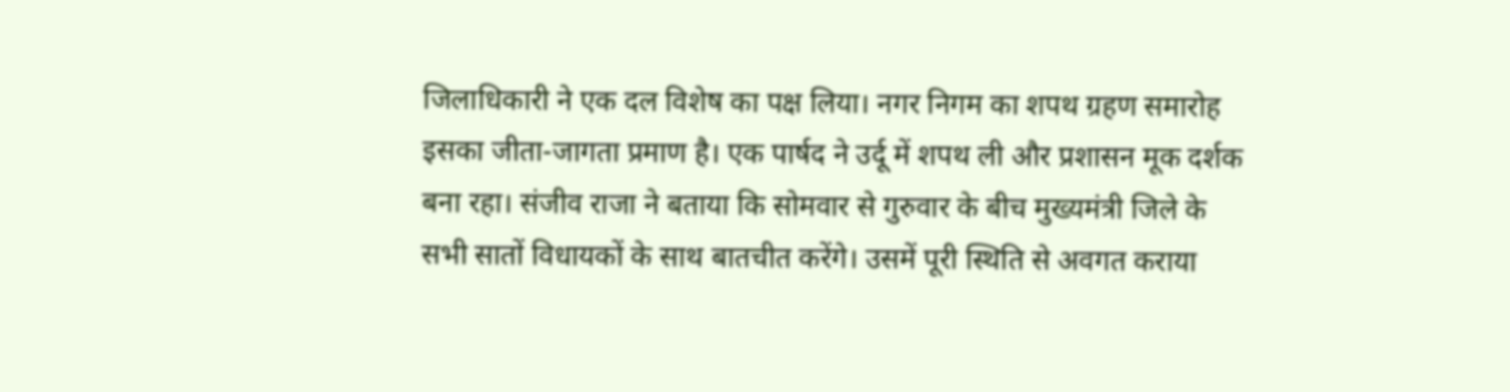जिलाधिकारी ने एक दल विशेष का पक्ष लिया। नगर निगम का शपथ ग्रहण समारोह इसका जीता-जागता प्रमाण है। एक पार्षद ने उर्दू में शपथ ली और प्रशासन मूक दर्शक बना रहा। संजीव राजा ने बताया कि सोमवार से गुरुवार के बीच मुख्यमंत्री जिले के सभी सातों विधायकों के साथ बातचीत करेंगे। उसमें पूरी स्थिति से अवगत कराया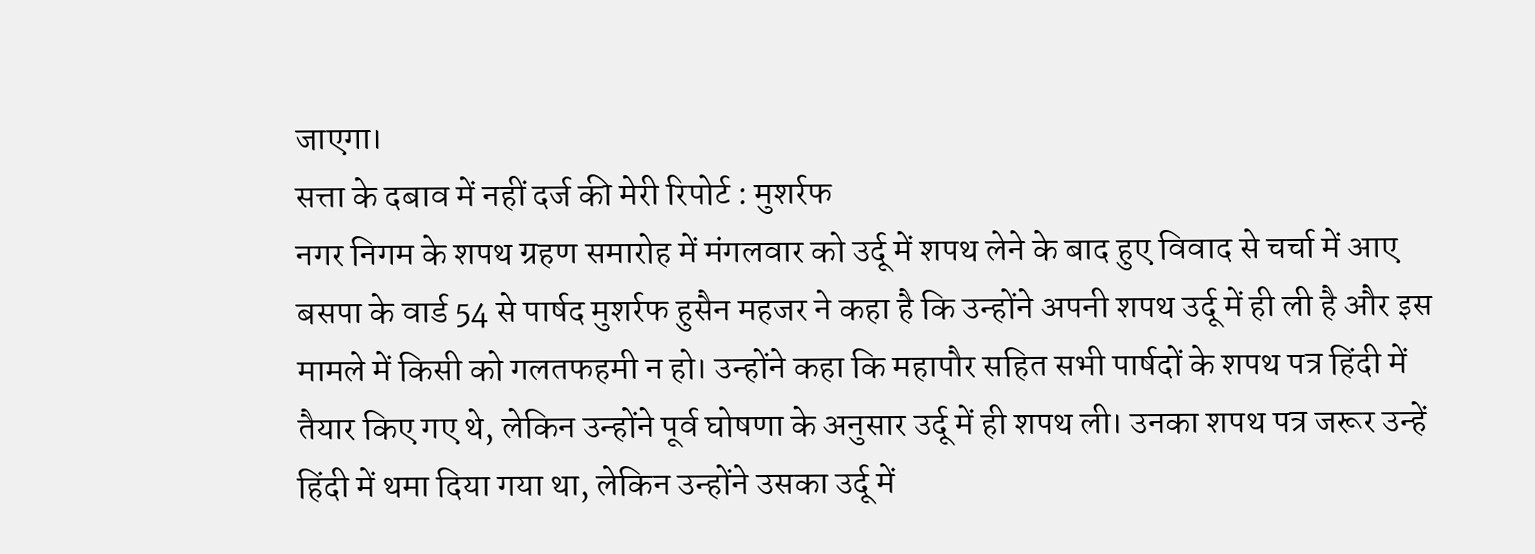जाएगा।
सत्ता के दबाव में नहीं दर्ज की मेरी रिपोर्ट : मुशर्रफ
नगर निगम के शपथ ग्रहण समारोह में मंगलवार को उर्दू में शपथ लेने के बाद हुए विवाद से चर्चा में आए बसपा के वार्ड 54 से पार्षद मुशर्रफ हुसैन महजर ने कहा है कि उन्होंने अपनी शपथ उर्दू में ही ली है और इस मामले में किसी को गलतफहमी न हो। उन्होंने कहा कि महापौर सहित सभी पार्षदों के शपथ पत्र हिंदी में तैयार किए गए थे, लेकिन उन्होंने पूर्व घोषणा के अनुसार उर्दू में ही शपथ ली। उनका शपथ पत्र जरूर उन्हें हिंदी में थमा दिया गया था, लेकिन उन्होंने उसका उर्दू में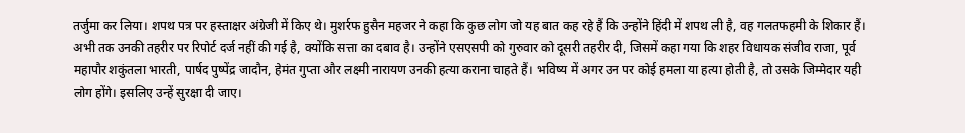तर्जुमा कर लिया। शपथ पत्र पर हस्ताक्षर अंग्रेजी में किए थे। मुशर्रफ हुसैन महजर ने कहा कि कुछ लोग जो यह बात कह रहे हैं कि उन्होंने हिंदी में शपथ ली है, वह गलतफहमी के शिकार हैं। अभी तक उनकी तहरीर पर रिपोर्ट दर्ज नहीं की गई है, क्योंकि सत्ता का दबाव है। उन्होंने एसएसपी को गुरुवार को दूसरी तहरीर दी, जिसमें कहा गया कि शहर विधायक संजीव राजा, पूर्व महापौर शकुंतला भारती, पार्षद पुष्पेंद्र जादौन, हेमंत गुप्ता और लक्ष्मी नारायण उनकी हत्या कराना चाहते हैं। भविष्य में अगर उन पर कोई हमला या हत्या होती है, तो उसके जिम्मेदार यही लोग होंगे। इसलिए उन्हें सुरक्षा दी जाए।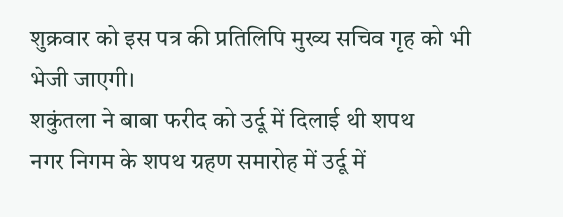शुक्रवार को इस पत्र की प्रतिलिपि मुख्य सचिव गृह को भी भेजी जाएगी।
शकुंतला ने बाबा फरीद को उर्दू में दिलाई थी शपथ
नगर निगम के शपथ ग्रहण समारोह में उर्दू में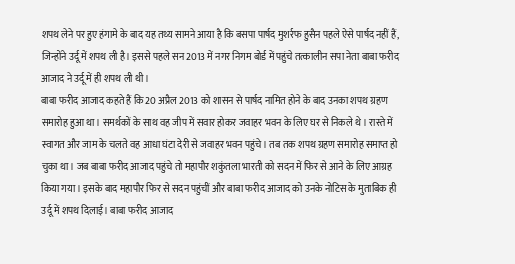शपथ लेने पर हुए हंगामे के बाद यह तथ्य सामने आया है कि बसपा पार्षद मुशर्रफ हुसैन पहले ऐसे पार्षद नहीं हैं, जिन्होंने उर्दू में शपथ ली है। इससे पहले सन 2013 में नगर निगम बोर्ड में पहुंचे तत्कालीन सपा नेता बाबा फरीद आजाद ने उर्दू में ही शपथ ली थी।
बाबा फरीद आजाद कहते हैं कि 20 अप्रैल 2013 को शासन से पार्षद नामित होने के बाद उनका शपथ ग्रहण समारोह हुआ था। समर्थकों के साथ वह जीप में सवार होकर जवाहर भवन के लिए घर से निकले थे। रास्ते में स्वागत और जाम के चलते वह आधा घंटा देरी से जवाहर भवन पहुंचे। तब तक शपथ ग्रहण समारोह समाप्त हो चुका था। जब बाबा फरीद आजाद पहुंचे तो महापौर शकुंतला भारती को सदन में फिर से आने के लिए आग्रह किया गया। इसके बाद महापौर फिर से सदन पहुंचीं और बाबा फरीद आजाद को उनके नोटिस के मुताबिक ही उर्दू में शपथ दिलाई। बाबा फरीद आजाद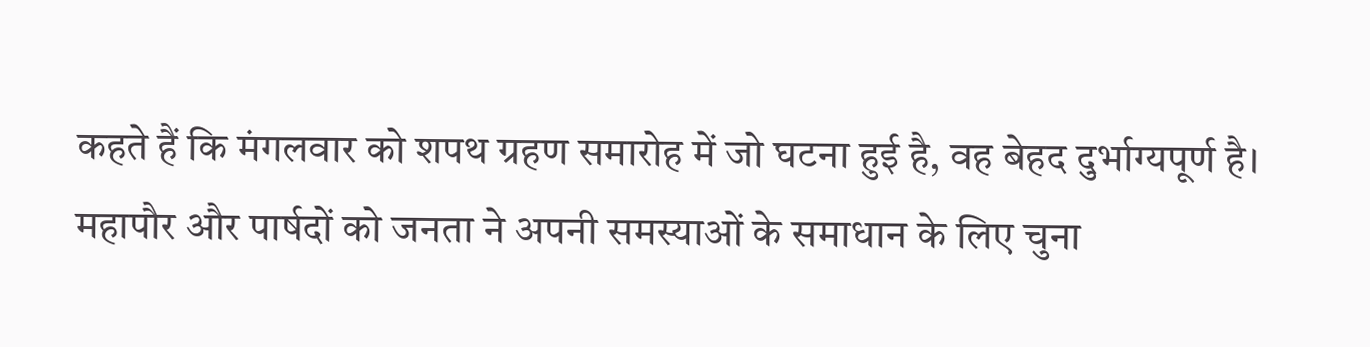कहते हैं कि मंगलवार को शपथ ग्रहण समारोह में जो घटना हुई है, वह बेहद दुर्भाग्यपूर्ण है। महापौर और पार्षदों को जनता ने अपनी समस्याओं के समाधान के लिए चुना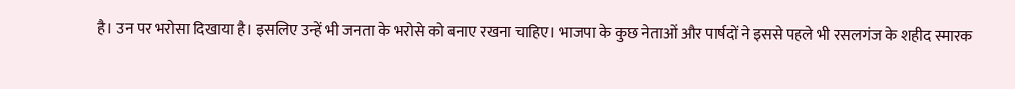है। उन पर भरोसा दिखाया है। इसलिए उन्हें भी जनता के भरोसे को बनाए रखना चाहिए। भाजपा के कुछ नेताओं और पार्षदों ने इससे पहले भी रसलगंज के शहीद स्मारक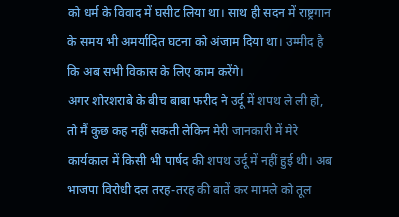को धर्म के विवाद में घसीट लिया था। साथ ही सदन में राष्ट्रगान के समय भी अमर्यादित घटना को अंजाम दिया था। उम्मीद है कि अब सभी विकास के लिए काम करेंगे।
अगर शोरशराबे के बीच बाबा फरीद ने उर्दू में शपथ ले ली हो, तो मैं कुछ कह नहीं सकती लेकिन मेरी जानकारी में मेरे कार्यकाल में किसी भी पार्षद की शपथ उर्दू में नहीं हुई थी। अब भाजपा विरोधी दल तरह-तरह की बातें कर मामले को तूल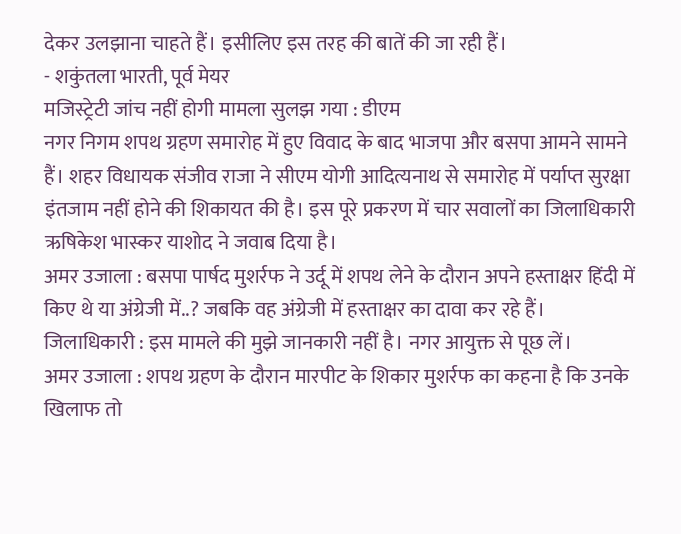देकर उलझाना चाहते हैं। इसीलिए इस तरह की बातें की जा रही हैं।
- शकुंतला भारती, पूर्व मेयर
मजिस्ट्रेटी जांच नहीं होगी मामला सुलझ गया : डीएम
नगर निगम शपथ ग्रहण समारोह में हुए विवाद के बाद भाजपा और बसपा आमने सामने हैं। शहर विधायक संजीव राजा ने सीएम योगी आदित्यनाथ से समारोह में पर्याप्त सुरक्षा इंतजाम नहीं होने की शिकायत की है। इस पूरे प्रकरण में चार सवालों का जिलाधिकारी ऋषिकेश भास्कर याशोद ने जवाब दिया है।
अमर उजाला : बसपा पार्षद मुशर्रफ ने उर्दू में शपथ लेने के दौरान अपने हस्ताक्षर हिंदी में किए थे या अंग्रेजी में..? जबकि वह अंग्रेजी में हस्ताक्षर का दावा कर रहे हैं।
जिलाधिकारी : इस मामले की मुझे जानकारी नहीं है। नगर आयुक्त से पूछ लें।
अमर उजाला : शपथ ग्रहण के दौरान मारपीट के शिकार मुशर्रफ का कहना है कि उनके खिलाफ तो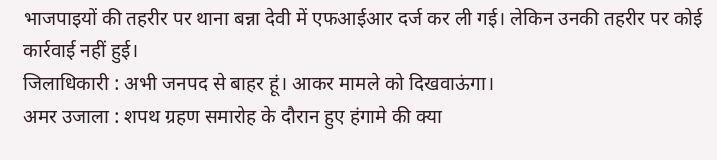भाजपाइयों की तहरीर पर थाना बन्ना देवी में एफआईआर दर्ज कर ली गई। लेकिन उनकी तहरीर पर कोई कार्रवाई नहीं हुई।
जिलाधिकारी : अभी जनपद से बाहर हूं। आकर मामले को दिखवाऊंगा।
अमर उजाला : शपथ ग्रहण समारोह के दौरान हुए हंगामे की क्या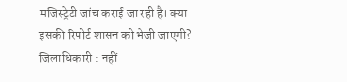मजिस्ट्रेटी जांच कराई जा रही है। क्या इसकी रिपोर्ट शासन को भेजी जाएगी?
जिलाधिकारी : नहीं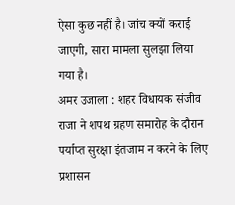ऐसा कुछ नहीं है। जांच क्यों कराई जाएगी, सारा मामला सुलझा लिया गया है।
अमर उजाला : शहर विधायक संजीव राजा ने शपथ ग्रहण समारोह के दौरान पर्याप्त सुरक्षा इंतजाम न करने के लिए प्रशासन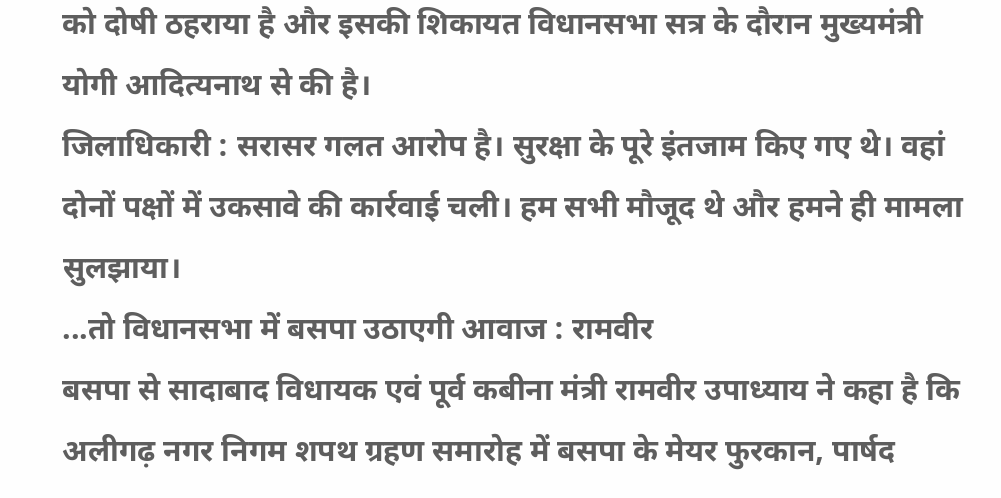को दोषी ठहराया है और इसकी शिकायत विधानसभा सत्र के दौरान मुख्यमंत्री योगी आदित्यनाथ से की है।
जिलाधिकारी : सरासर गलत आरोप है। सुरक्षा के पूरे इंतजाम किए गए थे। वहां दोनों पक्षों में उकसावे की कार्रवाई चली। हम सभी मौजूद थे और हमने ही मामला सुलझाया।
...तो विधानसभा में बसपा उठाएगी आवाज : रामवीर
बसपा से सादाबाद विधायक एवं पूर्व कबीना मंत्री रामवीर उपाध्याय ने कहा है कि अलीगढ़ नगर निगम शपथ ग्रहण समारोह में बसपा के मेयर फुरकान, पार्षद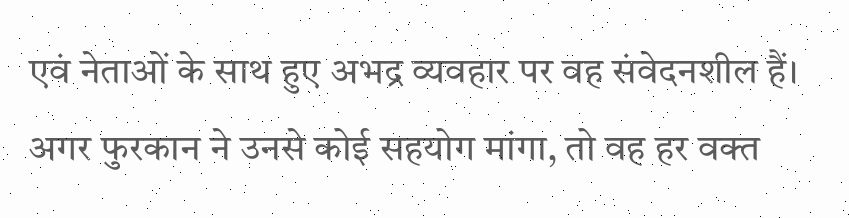एवं नेताओं के साथ हुए अभद्र व्यवहार पर वह संवेदनशील हैं। अगर फुरकान ने उनसे कोई सहयोग मांगा, तो वह हर वक्त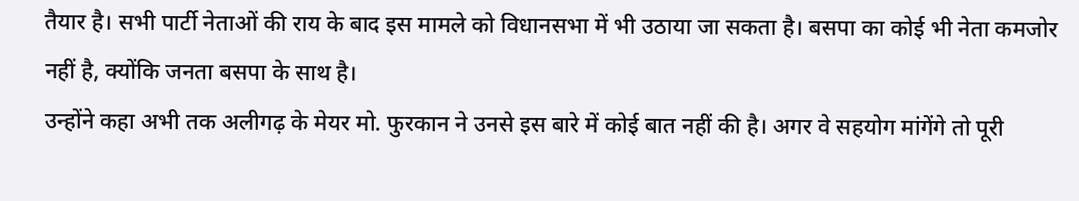तैयार है। सभी पार्टी नेताओं की राय के बाद इस मामले को विधानसभा में भी उठाया जा सकता है। बसपा का कोई भी नेता कमजोर नहीं है, क्योंकि जनता बसपा के साथ है।
उन्होंने कहा अभी तक अलीगढ़ के मेयर मो. फुरकान ने उनसे इस बारे में कोई बात नहीं की है। अगर वे सहयोग मांगेंगे तो पूरी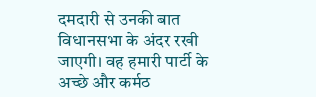दमदारी से उनकी बात विधानसभा के अंदर रखी जाएगी। वह हमारी पार्टी के अच्छे और कर्मठ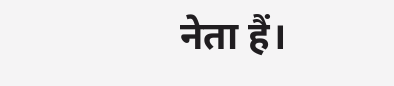नेता हैं।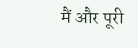मैं और पूरी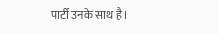पार्टी उनके साथ है।